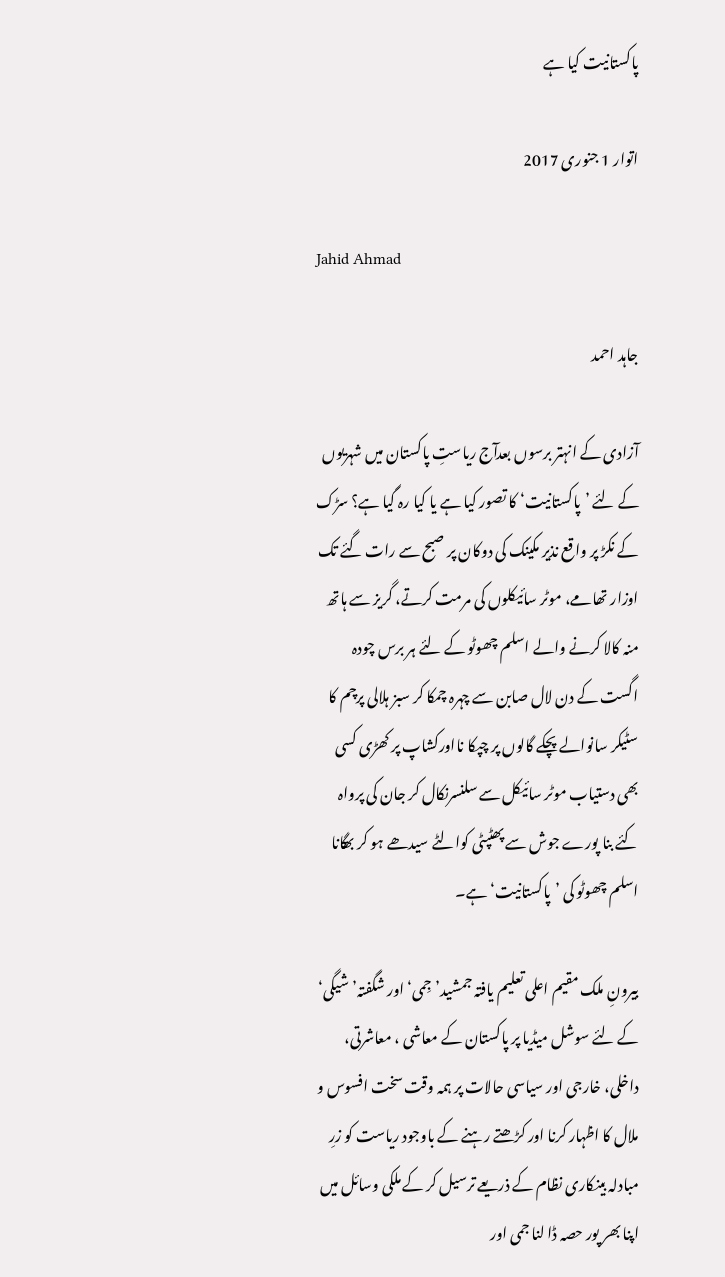پاکستانیت کیا ہے

اتوار 1 جنوری 2017

Jahid Ahmad

جاہد احمد

آزادی کے انہتر برسوں بعدآج ریاستِ پاکستان میں شہریوں کے لئے ’پاکستانیت‘ کا تصور کیا ہے یا کیا رہ گیا ہے؟ سڑک کے نکڑ پر واقع نذیر مکینک کی دوکان پر صبح سے رات گئے تک اوزار تھامے، موٹر سائیکلوں کی مرمت کرتے، گریز سے ہاتھ منہ کالا کرنے والے اسلم چھوٹو کے لئے ہر برس چودہ اگست کے دن لال صابن سے چہرہ چمکا کر سبز ہلالی پرچم کا سٹیکر سانوالے پچکے گالوں پر چپکا نااورکشاپ پر کھڑی کسی بھی دستیاب موٹر سائیکل سے سلنسرنکال کر جان کی پرواہ کئے بنا پورے جوش سے پھٹپٹی کوالٹے سیدھے ہو کر بھگانا اسلم چھوٹو کی ’پاکستانیت‘ ہے۔

بیرونِ ملک مقیم اعلی تعلیم یافتہ جمشید’ جِمی‘ اور شگفتہ’ شیگی‘ کے لئے سوشل میڈیا پر پاکستان کے معاشی ، معاشرتی، داخلی، خارجی اور سیاسی حالات پر ہمہ وقت سخت افسوس و ملال کا اظہار کرنا اور کڑھتے رہنے کے باوجود ریاست کو زرِ مبادلہ بینکاری نظام کے ذریعے ترسیل کر کے ملکی وسائل میں اپنا بھر پور حصہ ڈا لنا جمی اور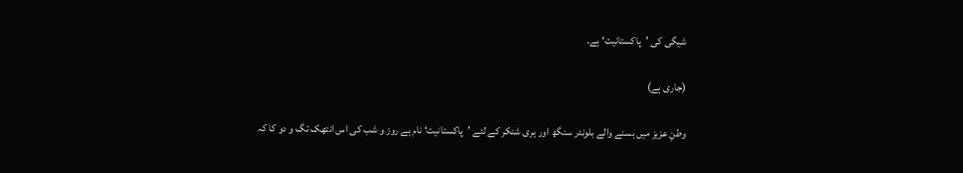شیگی کی ’پاکستانیت‘ ہے۔

(جاری ہے)

وطنِ عزیز میں بسنے والے بلوندر سنگھ اور ہری شنکر کے لئے ’پاکستانیت‘ نام ہے روز و شب کی اس انتھک تگ و دو کا کہ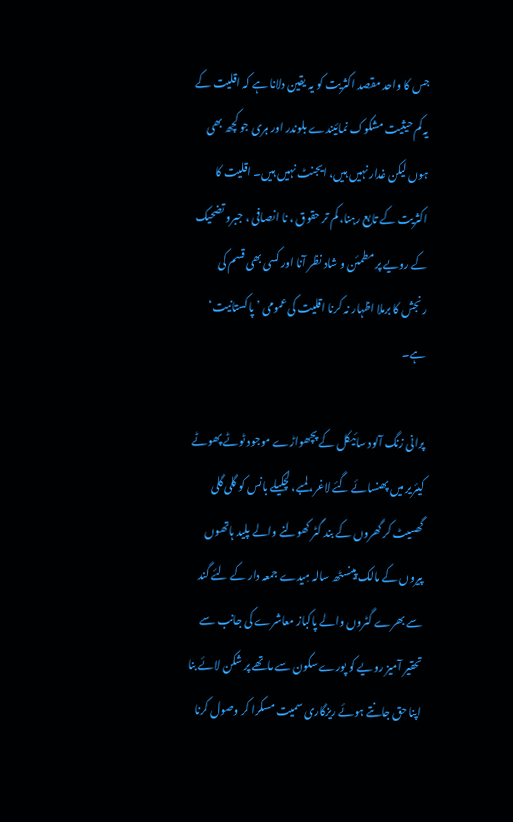جس کا واحد مقصد اکثریت کو یہ یقین دلانا ہے کہ اقلیت کے یہ کم حیثیت مشکوک نمائیندے بلوندر اور ہری جو کچھ بھی ہوں لیکن غدار نہیں ہیں، ایجنٹ نہیں ہیں۔ اقلیت کا اکثریت کے تابع رہنا، کم تر حقوق ، نا انصافی ، جبرو تضحیک کے رویے پر مطمئن و شاد نظر آنا اور کسی بھی قسم کی رنجش کا برملا اظہار نہ کرنا اقلیت کی عمومی ’پاکستانیت‘ ہے۔

پرانی زنگ آلود سائیکل کے پچھواڑے موجود ٹوٹے پھوٹے کیئریر میں پھنسائے گئے لاغر، لمبے، لچکیلے بانس کو گلی گلی گھسیٹ کر گھروں کے بند گٹر کھولنے والے پلید ہاتھوں پیروں کے مالک پینسٹھ سالہ مِیدے جمعہ دار کے لئے گند سے بھرے گٹروں والے پاکباز معاشرے کی جانب سے تحقیر آمیز رویے کو پورے سکون سے ماتھے پر شکن لائے بنا اپنا حق جانتے ہوئے ریزگاری سمیت مسکرا کر وصول کرنا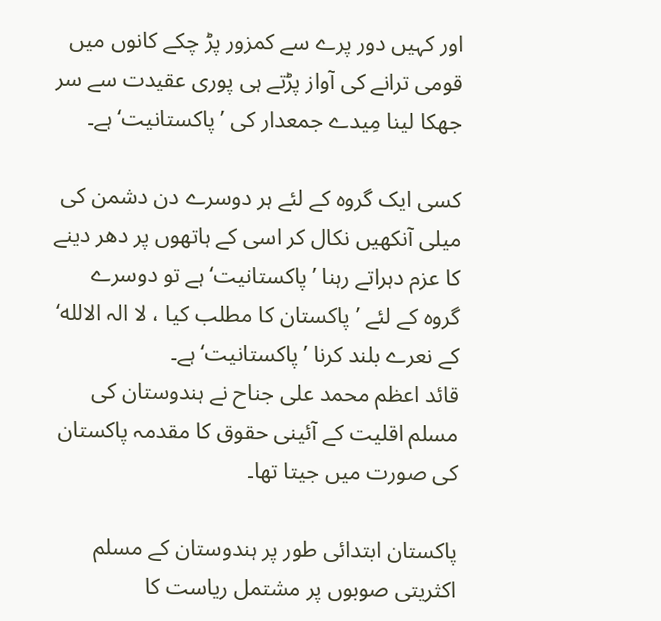اور کہیں دور پرے سے کمزور پڑ چکے کانوں میں قومی ترانے کی آواز پڑتے ہی پوری عقیدت سے سر جھکا لینا مِیدے جمعدار کی ’پاکستانیت‘ ہے۔

کسی ایک گروہ کے لئے ہر دوسرے دن دشمن کی میلی آنکھیں نکال کر اسی کے ہاتھوں پر دھر دینے کا عزم دہراتے رہنا ’پاکستانیت‘ ہے تو دوسرے گروہ کے لئے ’پاکستان کا مطلب کیا ، لا الہ الالله‘ کے نعرے بلند کرنا ’پاکستانیت‘ ہے۔
قائد اعظم محمد علی جناح نے ہندوستان کی مسلم اقلیت کے آئینی حقوق کا مقدمہ پاکستان کی صورت میں جیتا تھا۔

پاکستان ابتدائی طور پر ہندوستان کے مسلم اکثریتی صوبوں پر مشتمل ریاست کا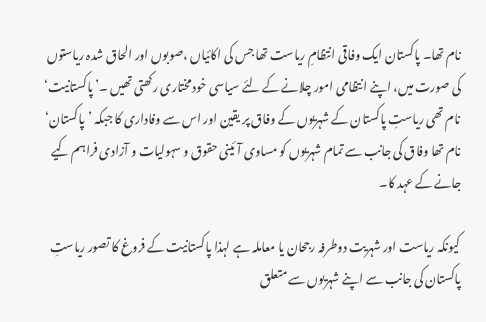نام تھا۔ پاکستان ایک وفاقی انتظامِ ریاست تھا جس کی اکائیاں ،صوبوں اور الحاق شدہ ریاستوں کی صورت میں، اپنے انتظامی امور چلانے کے لئے سیاسی خود مختاری رکھتی تھیں ۔’پاکستانیت‘ نام تھی ریاستِ پاکستان کے شہریوں کے وفاق پر یقین اور اس سے وفاداری کا جبکہ ’پاکستان‘ نام تھا وفاق کی جانب سے تمام شہریوں کو مساوی آئینی حقوق و سہولیات و آزادی فراہم کیے جانے کے عہد کا۔

کیونکہ ریاست اور شہریت دوطرفہ رجحان یا معاملہ ہے لہذا پاکستانیت کے فروغ کا تصور ریاستِ پاکستان کی جانب سے اپنے شہریوں سے متعلق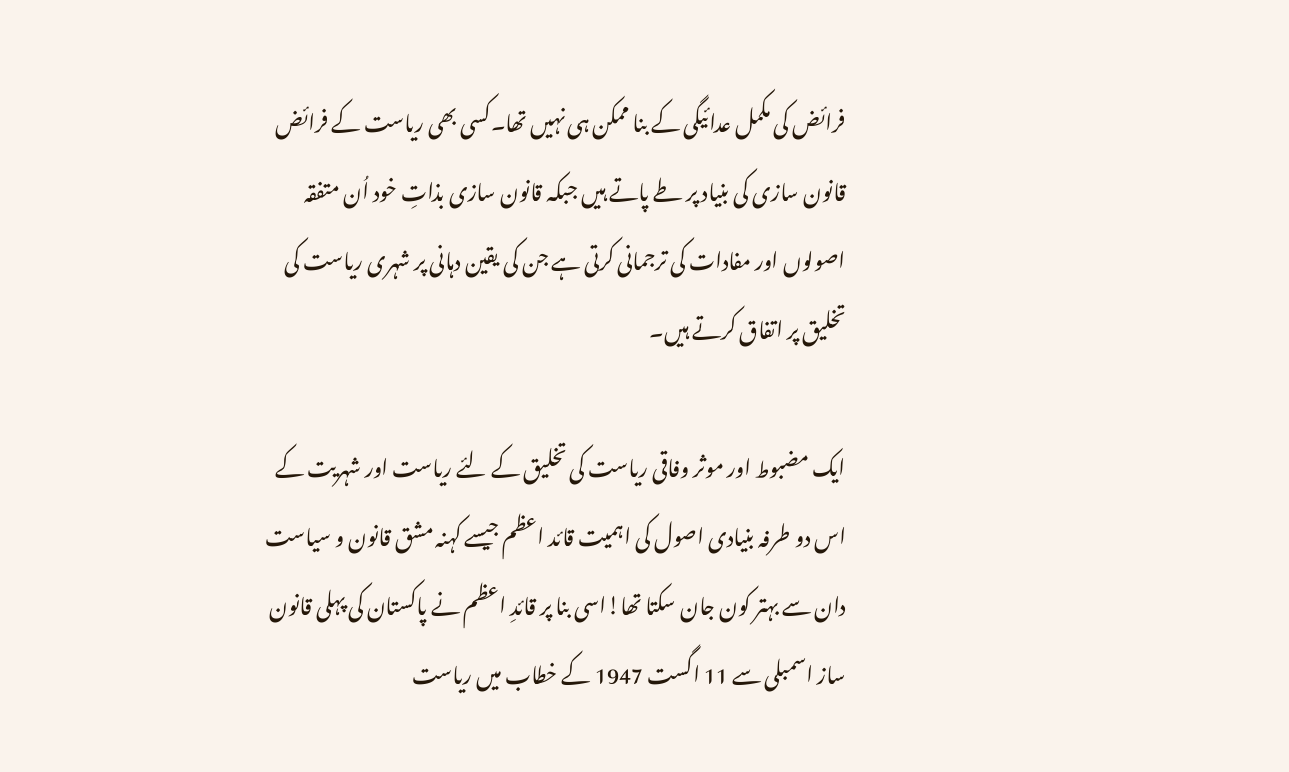فرائض کی مکمل عدائیگی کے بنا ممکن ہی نہیں تھا۔کسی بھی ریاست کے فرائض قانون سازی کی بنیاد پر طے پاتے ہیں جبکہ قانون سازی بذاتِ خود اُن متفقہ اصولوں اور مفادات کی ترجمانی کرتی ہے جن کی یقین دہانی پر شہری ریاست کی تخلیق پر اتفاق کرتے ہیں۔

ایک مضبوط اور موثر وفاقی ریاست کی تخلیق کے لئے ریاست اور شہریت کے اس دو طرفہ بنیادی اصول کی اہمیت قائد اعظم جیسے کہنہ مشق قانون و سیاست دان سے بہتر کون جان سکتا تھا!اسی بنا پر قائدِ اعظم نے پاکستان کی پہلی قانون ساز اسمبلی سے 11 اگست 1947 کے خطاب میں ریاست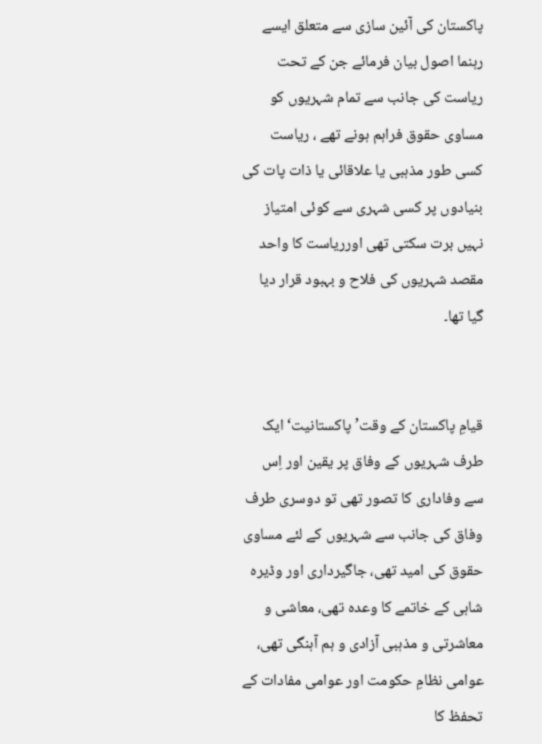پاکستان کی آئین سازی سے متعلق ایسے رہنما اصول بیان فرمائے جن کے تحت ریاست کی جانب سے تمام شہریوں کو مساوی حقوق فراہم ہونے تھے ، ریاست کسی طور مذہبی یا علاقائی یا ذات پات کی بنیادوں پر کسی شہری سے کوئی امتیاز نہیں برت سکتی تھی اورریاست کا واحد مقصد شہریوں کی فلاح و بہبود قرار دیا گیا تھا۔


قیامِ پاکستان کے وقت’پاکستانیت‘ ایک طرف شہریوں کے وفاق پر یقین اور اِس سے وفاداری کا تصور تھی تو دوسری طرف وفاق کی جانب سے شہریوں کے لئے مساوی حقوق کی امید تھی، جاگیرداری اور وڈیرہ شاہی کے خاتمے کا وعدہ تھی، معاشی و معاشرتی و مذہبی آزادی و ہم آہنگی تھی، عوامی نظامِ حکومت اور عوامی مفادات کے تحفظ کا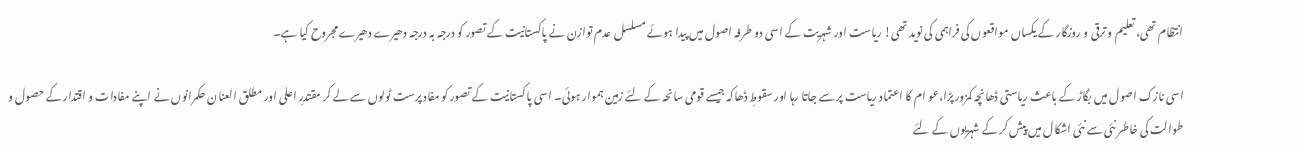انتظام تھی، تعلیم و ترقی و روزگار کے یکساں مواقعوں کی فراہمی کی نوید تھی! ریاست اور شہریت کے اسی دو طرفہ اصول میں پیدا ہوئے مسلسل عدم توازن نے پاکستانیت کے تصور کو درجہ بہ درجہ دھیرے دھیرے مجروح کیا ہے۔

اسی نازک اصول میں بگاڑ کے باعث ریاستی ڈھانچہ کمزور پڑا،عو ام کا اعتماد ریاست پر سے جاتا رہا اور سقوطِ ڈھاکہ جیسے قومی سانحہ کے لئے زمین ہموار ہوئی۔ اسی پاکستانیت کے تصور کو مفاد پرست ٹولوں سے لے کر مقتدرِ اعلی اور مطلق العنان حکمرانوں نے اپنے مفادات و اقتدار کے حصول و طوالت کی خاطر نئی سے نئی اشکال میں پیش کر کے شہریوں کے لئے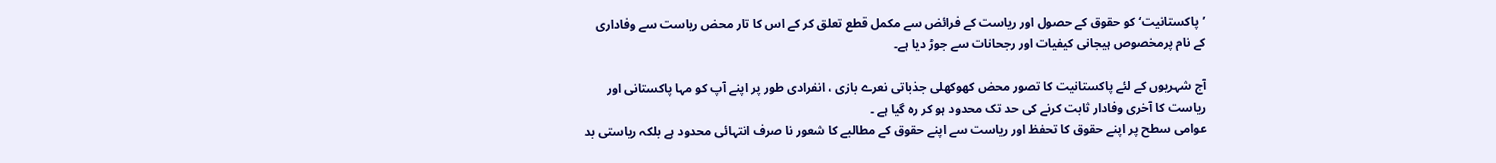’پاکستانیت‘ کو حقوق کے حصول اور ریاست کے فرائض سے مکمل قطع تعلق کر کے اس کا تار محض ریاست سے وفاداری کے نام پرمخصوص ہیجانی کیفیات اور رجحانات سے جوڑ دیا ہے۔

آج شہریوں کے لئے پاکستانیت کا تصور محض کھوکھلی جذباتی نعرے بازی ، انفرادی طور پر اپنے آپ کو مہا پاکستانی اور ریاست کا آخری وفادار ثابت کرنے کی حد تک محدود ہو کر رہ گیا ہے ۔
عوامی سطح پر اپنے حقوق کا تحفظ اور ریاست سے اپنے حقوق کے مطالبے کا شعور نا صرف انتہائی محدود ہے بلکہ ریاستی بد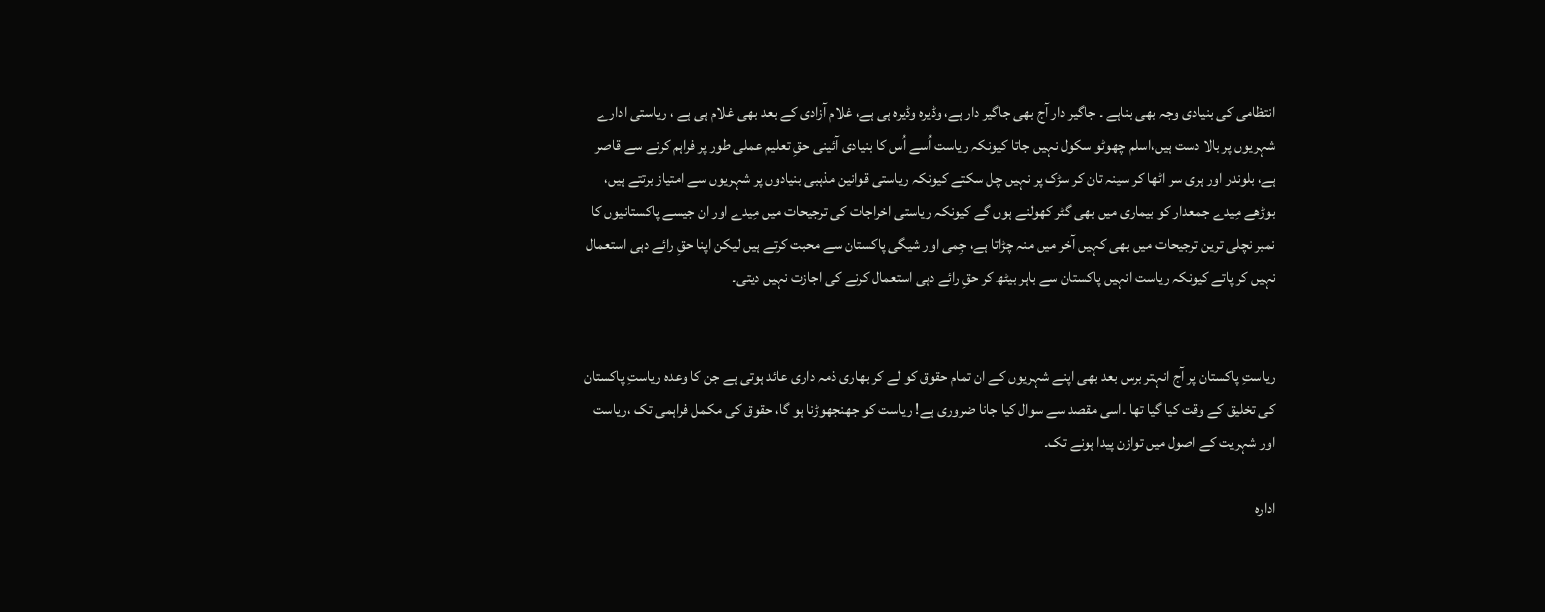انتظامی کی بنیادی وجہ بھی بناہے ۔ جاگیر دار آج بھی جاگیر دار ہے، وڈیرہ وڈیرہ ہی ہے، غلام آزادی کے بعد بھی غلام ہی ہے ، ریاستی ادارے شہریوں پر بالا دست ہیں،اسلم چھوٹو سکول نہیں جاتا کیونکہ ریاست اُسے اُس کا بنیادی آئینی حقِ تعلیم عملی طور پر فراہم کرنے سے قاصر ہے، بلوندر اور ہری سر اٹھا کر سینہ تان کر سڑک پر نہیں چل سکتے کیونکہ ریاستی قوانین مذہبی بنیادوں پر شہریوں سے امتیاز برتتے ہیں، بوڑھے مِیدے جمعدار کو بیماری میں بھی گٹر کھولنے ہوں گے کیونکہ ریاستی اخراجات کی ترجیحات میں مِیدے اور ان جیسے پاکستانیوں کا نمبر نچلی ترین ترجیحات میں بھی کہیں آخر میں منہ چڑاتا ہے، جِمی اور شیگی پاکستان سے محبت کرتے ہیں لیکن اپنا حقِ رائے دہی استعمال نہیں کر پاتے کیونکہ ریاست انہیں پاکستان سے باہر بیٹھ کر حقِ رائے دہی استعمال کرنے کی اجازت نہیں دیتی۔


ریاستِ پاکستان پر آج انہتر برس بعد بھی اپنے شہریوں کے ان تمام حقوق کو لے کر بھاری ذمہ داری عائد ہوتی ہے جن کا وعدہ ریاستِ پاکستان کی تخلیق کے وقت کیا گیا تھا ۔اسی مقصد سے سوال کیا جانا ضروری ہے! ریاست کو جھنجھوڑنا ہو گا، حقوق کی مکمل فراہمی تک ،ریاست اور شہریت کے اصول میں توازن پیدا ہونے تک۔

ادارہ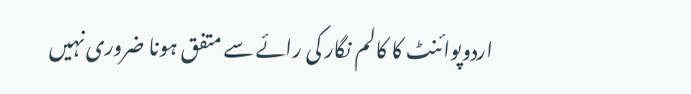اردوپوائنٹ کا کالم نگار کی رائے سے متفق ہونا ضروری نہیں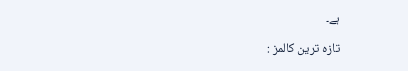ہے۔

تازہ ترین کالمز :